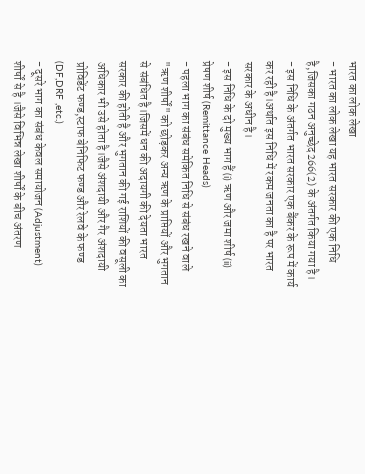भारत का लोक लेखा
- भारत का लोक लेखा यह भारत सरकार की एक निधि है,जिसका गठन अनुच्छेद266(2) के अंतर्गत किया गया है।
- इस निधि के अंतर्गत भारत सरकार एक बैंकर के रूप में कार्य कर रही है।अर्थात इस निधि में रकम जनता का है पर भारत सरकार के अधीन है।
- इस निधि के दो मुख्य भाग हैं (i) ऋण और जमा शीर्ष (ii) प्रेषण शीर्ष (Remittance Heads)
- पहला भाग का संबंध समेकित निधि से संबंध रखने वाले "ऋण शीर्षों" को छोड़कर अन्य ऋण के प्राप्तियों और भुगतान से संबंधित है।जिसमें धन की अदायगी की देयता भारत सरकार की होती है और भुगतान की गई राशियों की वसूली का अधिकार भी उसे होता है।जैसे अंशदायी और गैर अंशदायी प्रोविडेंट फण्ड,स्टाफ बेनिफिट फण्ड और रेलवे के फण्ड (DF,DRF ,etc.)
- दूसरे भाग का संबंध केवल समायोजन (Adjustment) शीर्षों से है ।जैसे विभिन्न लेखा शीर्षों के बीच अंतरण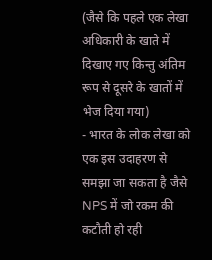(जैसे कि पहले एक लेखा अधिकारी के खाते में दिखाए गए किन्तु अंतिम रूप से दूसरे के खातों में भेज दिया गया)
- भारत के लोक लेखा को एक इस उदाहरण से समझा जा सकता है जैसे NPS में जो रकम की कटौती हो रही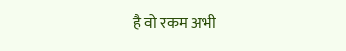है वो रकम अभी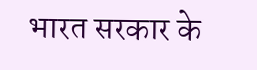भारत सरकार के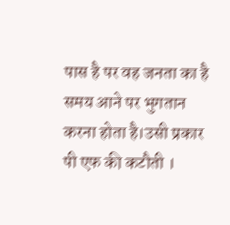पास है पर वह जनता का है समय आने पर भुगतान करना होता है।उसी प्रकार पी एफ की कटौती ।